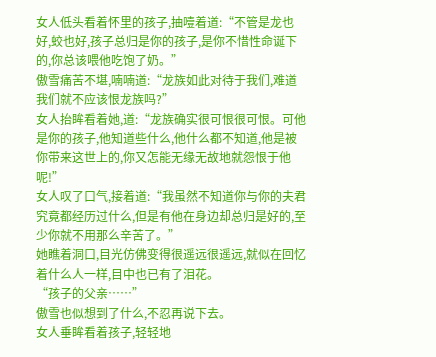女人低头看着怀里的孩子,抽噎着道:“不管是龙也好,蛟也好,孩子总归是你的孩子,是你不惜性命诞下的,你总该喂他吃饱了奶。”
傲雪痛苦不堪,喃喃道:“龙族如此对待于我们,难道我们就不应该恨龙族吗?”
女人抬眸看着她,道:“龙族确实很可恨很可恨。可他是你的孩子,他知道些什么,他什么都不知道,他是被你带来这世上的,你又怎能无缘无故地就怨恨于他呢!”
女人叹了口气,接着道:“我虽然不知道你与你的夫君究竟都经历过什么,但是有他在身边却总归是好的,至少你就不用那么辛苦了。”
她瞧着洞口,目光仿佛变得很遥远很遥远,就似在回忆着什么人一样,目中也已有了泪花。
“孩子的父亲……”
傲雪也似想到了什么,不忍再说下去。
女人垂眸看着孩子,轻轻地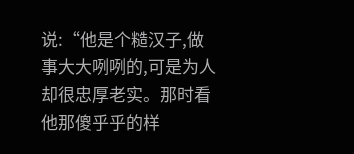说:“他是个糙汉子,做事大大咧咧的,可是为人却很忠厚老实。那时看他那傻乎乎的样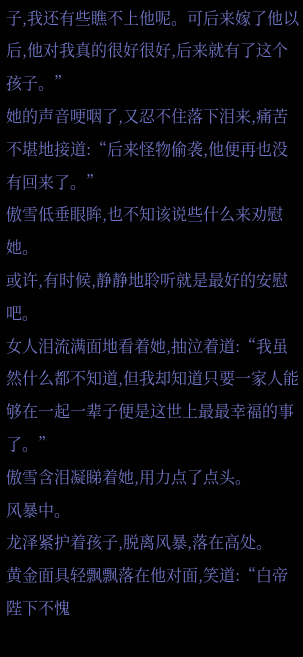子,我还有些瞧不上他呢。可后来嫁了他以后,他对我真的很好很好,后来就有了这个孩子。”
她的声音哽咽了,又忍不住落下泪来,痛苦不堪地接道:“后来怪物偷袭,他便再也没有回来了。”
傲雪低垂眼眸,也不知该说些什么来劝慰她。
或许,有时候,静静地聆听就是最好的安慰吧。
女人泪流满面地看着她,抽泣着道:“我虽然什么都不知道,但我却知道只要一家人能够在一起一辈子便是这世上最最幸福的事了。”
傲雪含泪凝睇着她,用力点了点头。
风暴中。
龙泽紧护着孩子,脱离风暴,落在高处。
黄金面具轻飘飘落在他对面,笑道:“白帝陛下不愧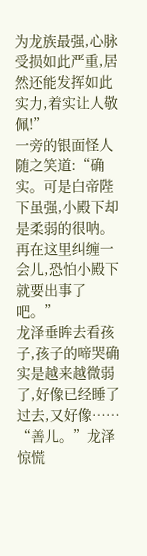为龙族最强,心脉受损如此严重,居然还能发挥如此实力,着实让人敬佩!”
一旁的银面怪人随之笑道:“确实。可是白帝陛下虽强,小殿下却是柔弱的很呐。再在这里纠缠一会儿,恐怕小殿下就要出事了吧。”
龙泽垂眸去看孩子,孩子的啼哭确实是越来越微弱了,好像已经睡了过去,又好像……
“善儿。”龙泽惊慌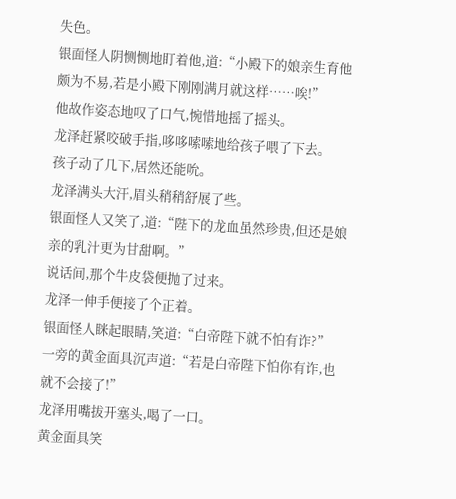失色。
银面怪人阴恻恻地盯着他,道:“小殿下的娘亲生育他颇为不易,若是小殿下刚刚满月就这样……唉!”
他故作姿态地叹了口气,惋惜地摇了摇头。
龙泽赶紧咬破手指,哆哆嗦嗦地给孩子喂了下去。
孩子动了几下,居然还能吮。
龙泽满头大汗,眉头稍稍舒展了些。
银面怪人又笑了,道:“陛下的龙血虽然珍贵,但还是娘亲的乳汁更为甘甜啊。”
说话间,那个牛皮袋便抛了过来。
龙泽一伸手便接了个正着。
银面怪人眯起眼睛,笑道:“白帝陛下就不怕有诈?”
一旁的黄金面具沉声道:“若是白帝陛下怕你有诈,也就不会接了!”
龙泽用嘴拔开塞头,喝了一口。
黄金面具笑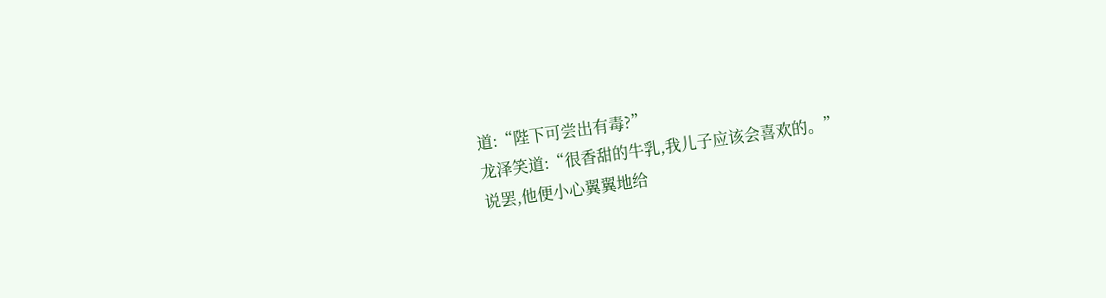道:“陛下可尝出有毒?”
龙泽笑道:“很香甜的牛乳,我儿子应该会喜欢的。”
说罢,他便小心翼翼地给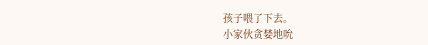孩子喂了下去。
小家伙贪婪地吮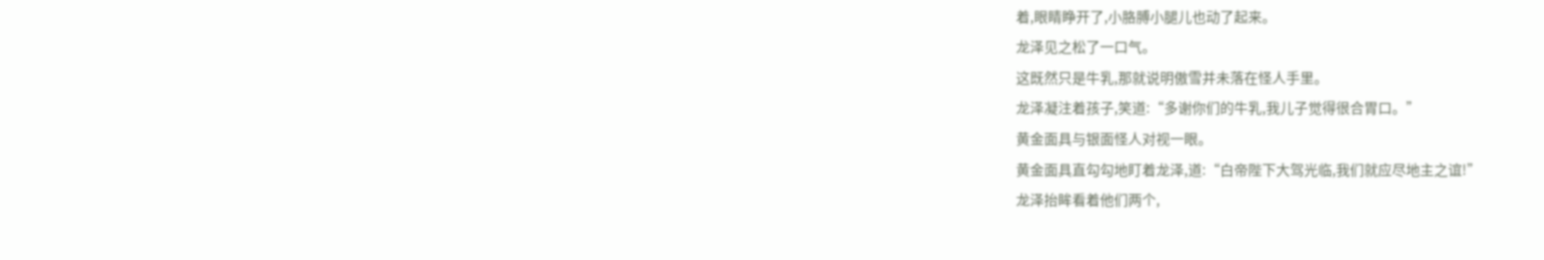着,眼睛睁开了,小胳膊小腿儿也动了起来。
龙泽见之松了一口气。
这既然只是牛乳,那就说明傲雪并未落在怪人手里。
龙泽凝注着孩子,笑道:“多谢你们的牛乳,我儿子觉得很合胃口。”
黄金面具与银面怪人对视一眼。
黄金面具直勾勾地盯着龙泽,道:“白帝陛下大驾光临,我们就应尽地主之谊!”
龙泽抬眸看着他们两个,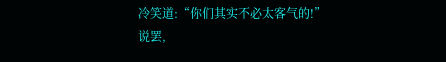冷笑道:“你们其实不必太客气的!”
说罢,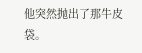他突然抛出了那牛皮袋。